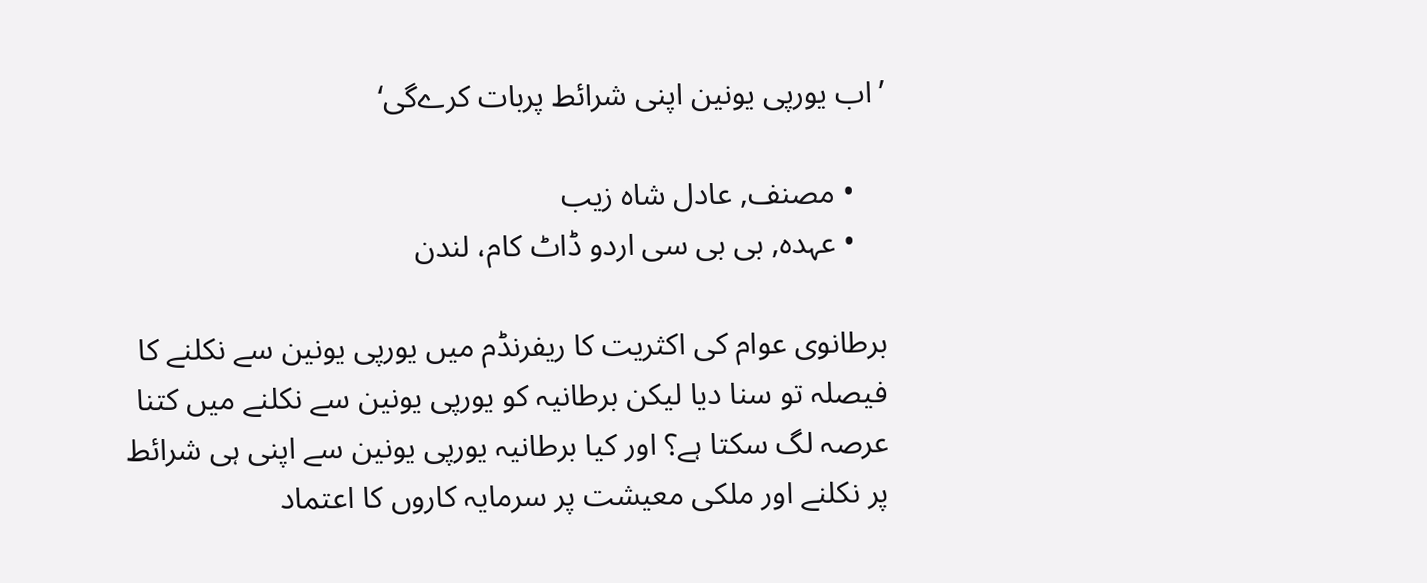’اب یورپی یونین اپنی شرائط پربات کرےگی‘

    • مصنف, عادل شاہ زیب
    • عہدہ, بی بی سی اردو ڈاٹ کام، لندن

برطانوی عوام کی اکثریت کا ریفرنڈم میں یورپی یونین سے نکلنے کا فیصلہ تو سنا دیا لیکن برطانیہ کو یورپی یونین سے نکلنے میں کتنا عرصہ لگ سکتا ہے؟ اور کیا برطانیہ یورپی یونین سے اپنی ہی شرائط پر نکلنے اور ملکی معیشت پر سرمایہ کاروں کا اعتماد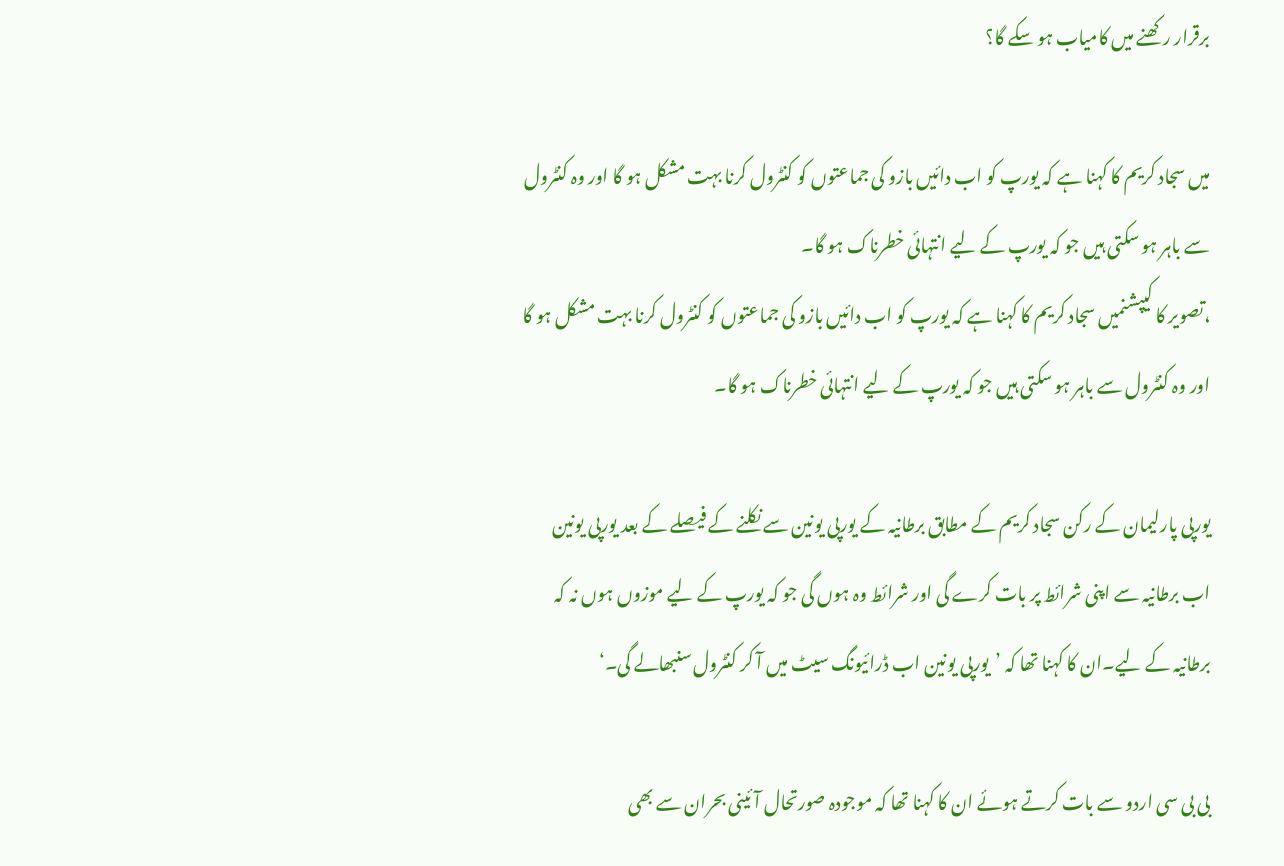برقرار رکھنے میں کامیاب ہو سکے گا؟

میں سجاد کریم کا کہنا ہے کہ یورپ کو اب دائیں بازو کی جماعتوں کو کنٹرول کرنا بہت مشکل ہو گا اور وہ کنٹرول سے باہر ہو سکتی ہیں جو کہ یورپ کے لیے انتہائی خطرناک ہو گا۔
،تصویر کا کیپشنمیں سجاد کریم کا کہنا ہے کہ یورپ کو اب دائیں بازو کی جماعتوں کو کنٹرول کرنا بہت مشکل ہو گا اور وہ کنٹرول سے باہر ہو سکتی ہیں جو کہ یورپ کے لیے انتہائی خطرناک ہو گا۔

یورپی پارلیمان کے رکن سجاد کریم کے مطابق برطانیہ کے یورپی یونین سے نکلنے کے فیصلے کے بعد یورپی یونین اب برطانیہ سے اپنی شرائط پر بات کرے گی اور شرائط وہ ہوں گی جو کہ یورپ کے لیے موزوں ہوں نہ کہ برطانیہ کے لیے۔ان کا کہنا تھا کہ ’یورپی یونین اب ڈرائیونگ سیٹ میں آ کر کنٹرول سنبھالے گی۔‘

بی بی سی اردو سے بات کرتے ہوئے ان کا کہنا تھا کہ موجودہ صورتحال آئینی بحران سے بھی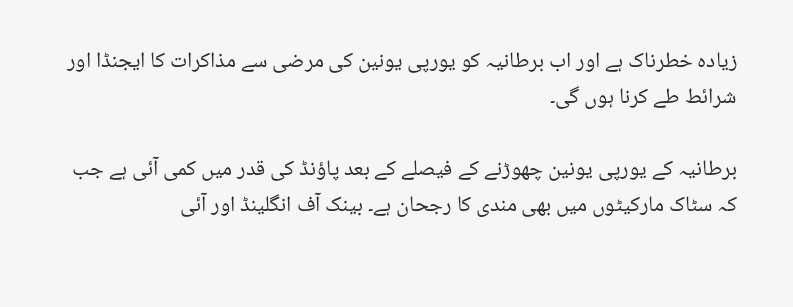زیادہ خطرناک ہے اور اب برطانیہ کو یورپی یونین کی مرضی سے مذاکرات کا ایجنڈا اور شرائط طے کرنا ہوں گی۔

برطانیہ کے یورپی یونین چھوڑنے کے فیصلے کے بعد پاؤنڈ کی قدر میں کمی آئی ہے جب کہ سٹاک مارکیٹوں میں بھی مندی کا رجحان ہے۔ بینک آف انگلینڈ اور آئی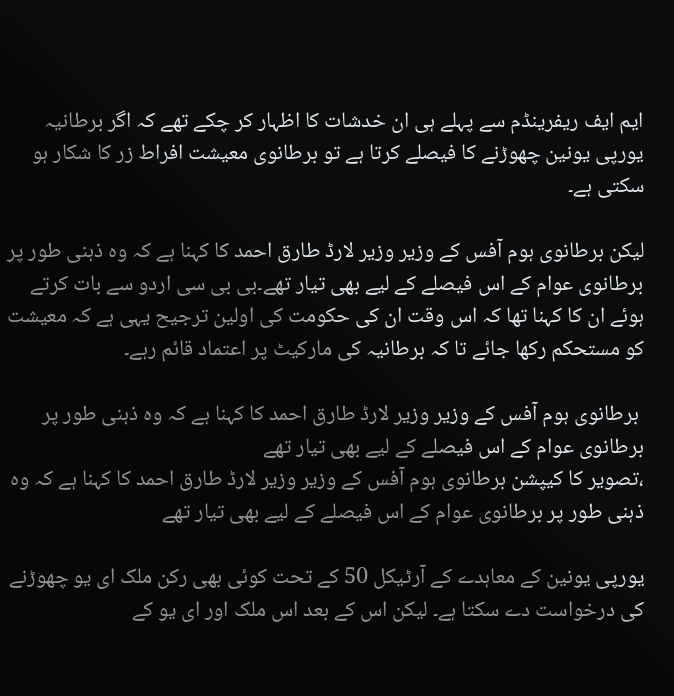ایم ایف ریفرینڈم سے پہلے ہی ان خدشات کا اظہار کر چکے تھے کہ اگر برطانیہ یورپی یونین چھوڑنے کا فیصلے کرتا ہے تو برطانوی معیشت افراط زر کا شکار ہو سکتی ہے۔

لیکن برطانوی ہوم آفس کے وزیر وزیر لارڈ طارق احمد کا کہنا ہے کہ وہ ذہنی طور پر برطانوی عوام کے اس فیصلے کے لیے بھی تیار تھے۔بی بی سی اردو سے بات کرتے ہوئے ان کا کہنا تھا کہ اس وقت ان کی حکومت کی اولین ترجیح یہی ہے کہ معیشت کو مستحکم رکھا جائے تا کہ برطانیہ کی مارکیٹ پر اعتماد قائم رہے۔

 برطانوی ہوم آفس کے وزیر وزیر لارڈ طارق احمد کا کہنا ہے کہ وہ ذہنی طور پر برطانوی عوام کے اس فیصلے کے لیے بھی تیار تھے
،تصویر کا کیپشن برطانوی ہوم آفس کے وزیر وزیر لارڈ طارق احمد کا کہنا ہے کہ وہ ذہنی طور پر برطانوی عوام کے اس فیصلے کے لیے بھی تیار تھے

یورپی یونین کے معاہدے کے آرٹیکل 50 کے تحت کوئی بھی رکن ملک ای یو چھوڑنے کی درخواست دے سکتا ہے۔ لیکن اس کے بعد اس ملک اور ای یو کے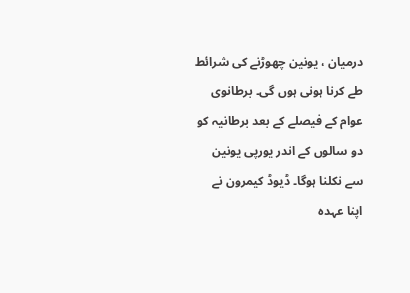درمیان ، یونین چھوڑنے کی شرائط طے کرنا ہونی ہوں گی۔ برطانوی عوام کے فیصلے کے بعد برطانیہ کو دو سالوں کے اندر یورپی یونین سے نکلنا ہوگا۔ ڈیوڈ کیمرون نے اپنا عہدہ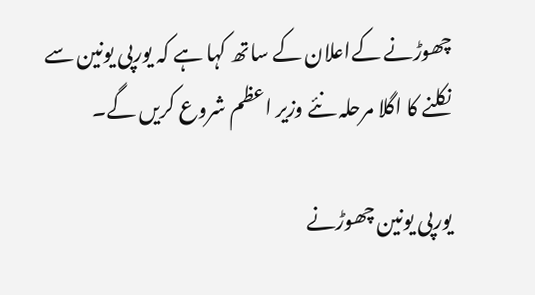چھوڑنے کےاعلان کے ساتھ کہا ہے کہ یورپی یونین سے نکلنے کا اگلا مرحلہ نئے وزیر اعظم شروع کریں گے۔

یورپی یونین چھوڑنے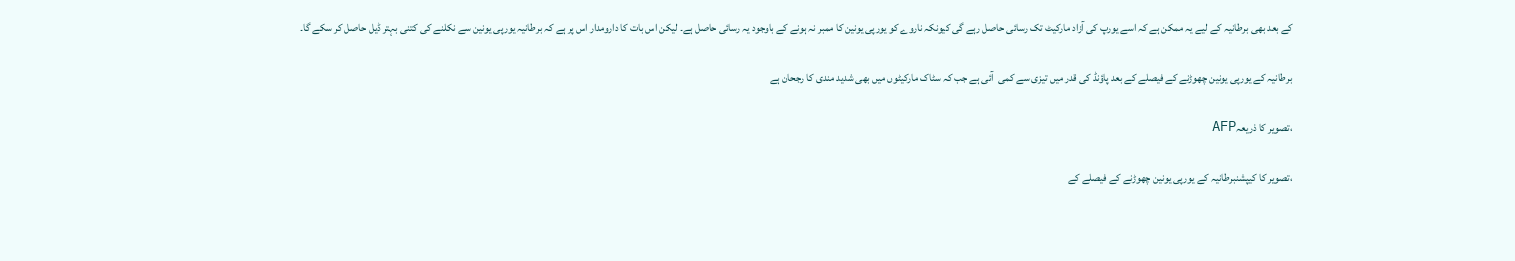کے بعد بھی برطانیہ کے لیے یہ ممکن ہے کہ اسے یورپ کی آزاد مارکیٹ تک رسائی حاصل رہے گی کیونکہ ناروے کو یورپی یونین کا ممبر نہ ہونے کے باوجود یہ رسائی حاصل ہے۔ لیکن اس بات کا دارومدار اس پر ہے کہ برطانیہ یورپی یونین سے نکلنے کی کتنی بہتر ڈیل حاصل کر سکے گا۔

برطانیہ کے یورپی یونین چھوڑنے کے فیصلے کے بعد پاؤنڈ کی قدر میں تیزی سے کمی  آئی ہے جب کہ سٹاک مارکیٹوں میں بھی شدید مندی کا رجحان ہے

،تصویر کا ذریعہAFP

،تصویر کا کیپشنبرطانیہ کے یورپی یونین چھوڑنے کے فیصلے کے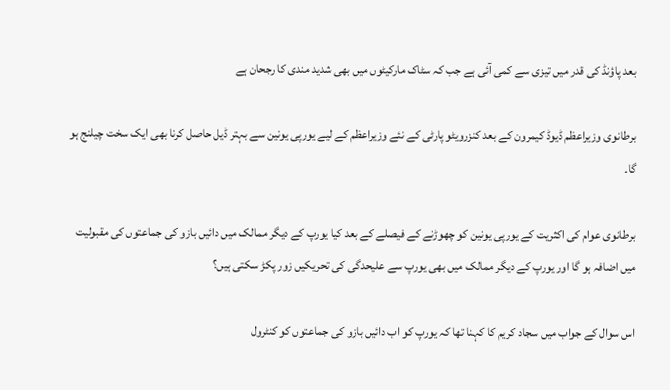بعد پاؤنڈ کی قدر میں تیزی سے کمی آئی ہے جب کہ سٹاک مارکیٹوں میں بھی شدید مندی کا رجحان ہے

برطانوی وزیراعظم ڈیوڈ کیمرون کے بعد کنزرویٹو پارٹی کے نئے وزیراعظم کے لیے یورپی یونین سے بہتر ڈیل حاصل کرنا بھی ایک سخت چیلنج ہو گا۔

برطانوی عوام کی اکثریت کے یورپی یونین کو چھوڑنے کے فیصلے کے بعد کیا یورپ کے دیگر ممالک میں دائیں بازو کی جماعتوں کی مقبولیت میں اضافہ ہو گا اور یورپ کے دیگر ممالک میں بھی یورپ سے علیحدگی کی تحریکیں زور پکڑ سکتی ہیں؟

اس سوال کے جواب میں سجاد کریم کا کہنا تھا کہ یورپ کو اب دائیں بازو کی جماعتوں کو کنٹرول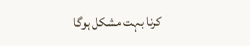کرنا بہت مشکل ہوگا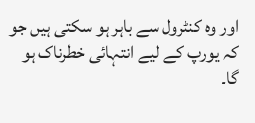اور وہ کنٹرول سے باہر ہو سکتی ہیں جو کہ یورپ کے لیے انتہائی خطرناک ہو گا۔